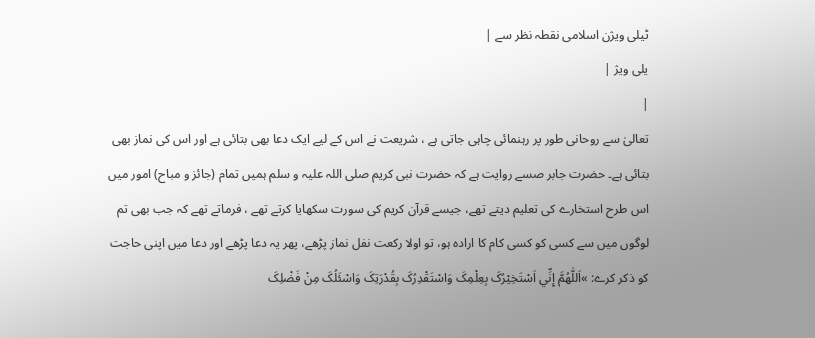ٹیلی ویژن اسلامی نقطہ نظر سے |
یلی ویژ |
|
تعالیٰ سے روحانی طور پر رہنمائی چاہی جاتی ہے ، شریعت نے اس کے لیے ایک دعا بھی بتائی ہے اور اس کی نماز بھی بتائی ہے۔ حضرت جابر صسے روایت ہے کہ حضرت نبی کریم صلی اللہ علیہ و سلم ہمیں تمام (جائز و مباح) امور میں اس طرح استخارے کی تعلیم دیتے تھے، جیسے قرآن کریم کی سورت سکھایا کرتے تھے ، فرماتے تھے کہ جب بھی تم لوگوں میں سے کسی کو کسی کام کا ارادہ ہو، تو اولا رکعت نفل نماز پڑھے، پھر یہ دعا پڑھے اور دعا میں اپنی حاجت کو ذکر کرے: »اَللّٰھُمَّ إِنِّي اَسْتَخِیْرُکَ بِعِلْمِکَ وَاسْتَقْدِرُکَ بِقُدْرَتِکَ وَاسْئَلُکَ مِنْ فَضْلِکَ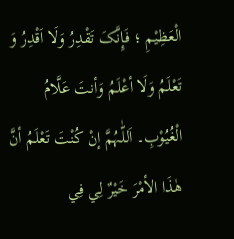الْعَظِیْمِ ؛ فَإِنَّکَ تَقْدِرُ وَلَا اَقْدِرُ وَ تَعْلَمُ وَلَا أعْلَمُ وَأنتَ عَلَّامُ الْغُیُوْبِ۔ اَللّٰہُمَّ إنْ کُنْتَ تَعْلَمُ أنَّ ھٰذَا الأمْرَ خَیْرٌ لِي فِي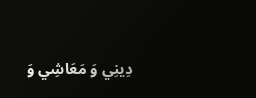دِینِي وَ مَعَاشِي وَ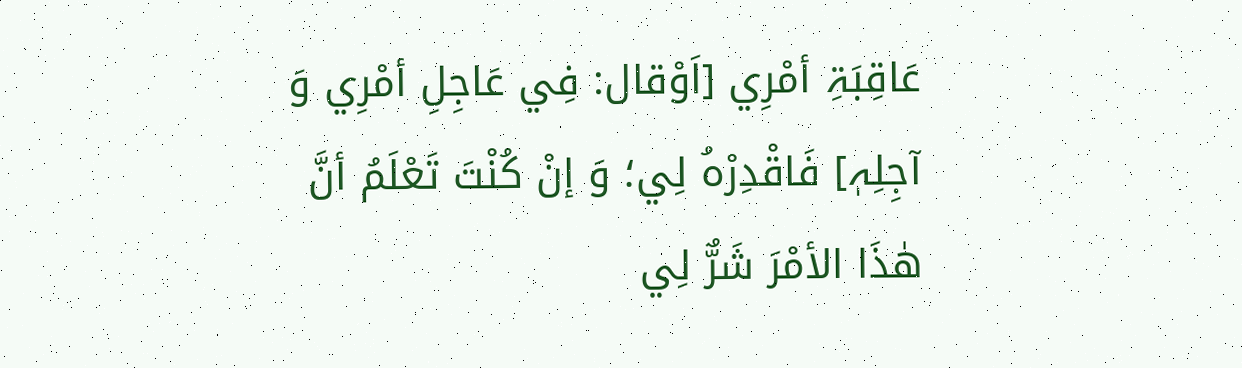عَاقِبَۃِ أمْرِي [اَوْقال: فِي عَاجِلِ أمْرِي وَ آجِلِہٖ] فَاقْدِرْہُ لِي؛ وَ إنْ کُنْتَ تَعْلَمُ أنَّ ھٰذَا الأمْرَ شَرٌّ لِي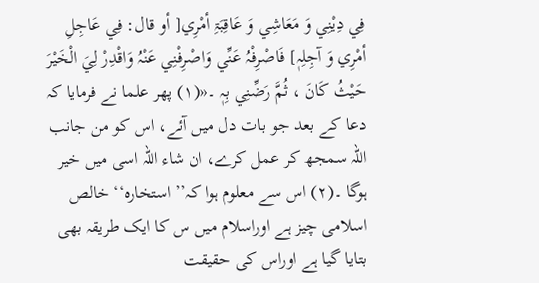فِي دِیْنِي وَ مَعَاشِي وَ عَاقِبَۃِ أمْرِي[ أو قال: فِي عَاجِلِ أمْرِي وَ آجِلِہٖ] فَاصْرِفْہُ عَنِّي وَاصْرِفْنِي عَنْہُ وَاقْدِرْ لِيَ الْخَیْرَ حَیْثُ کَانَ ، ثُمَّ رَضِّنِي بِہٖ ۔«(۱) پھر علما نے فرمایا کہ دعا کے بعد جو بات دل میں آئے، اس کو من جانب اللہ سمجھ کر عمل کرے، ان شاء اللہ اسی میں خیر ہوگا ۔(۲) اس سے معلوم ہوا کہ’’ استخارہ‘‘ خالص اسلامی چیز ہے اوراسلام میں س کا ایک طریقہ بھی بتایا گیا ہے اوراس کی حقیقت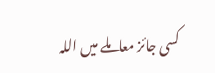کسی جائز معاملے میں اللہ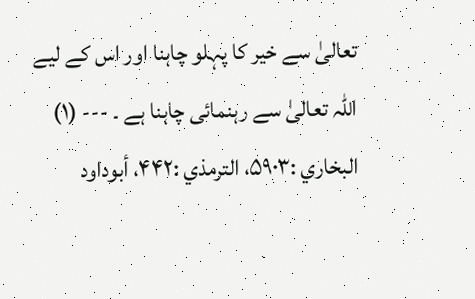تعالیٰ سے خیر کا پہلو چاہنا اور اس کے لیے اللہ تعالیٰ سے رہنمائی چاہنا ہے ۔ --- (۱) البخاري :۵۹۰۳، الترمذي :۴۴۲، أبوداود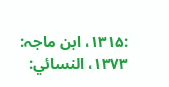:۱۳۱۵، ابن ماجہ: ۱۳۷۳، النسائي: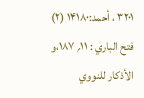۳۲۰۱ ، أحمد:۱۴۱۸۰ (۲) فتح الباري : ۱۱؍ ۱۸۷،و الأذکار للنووي